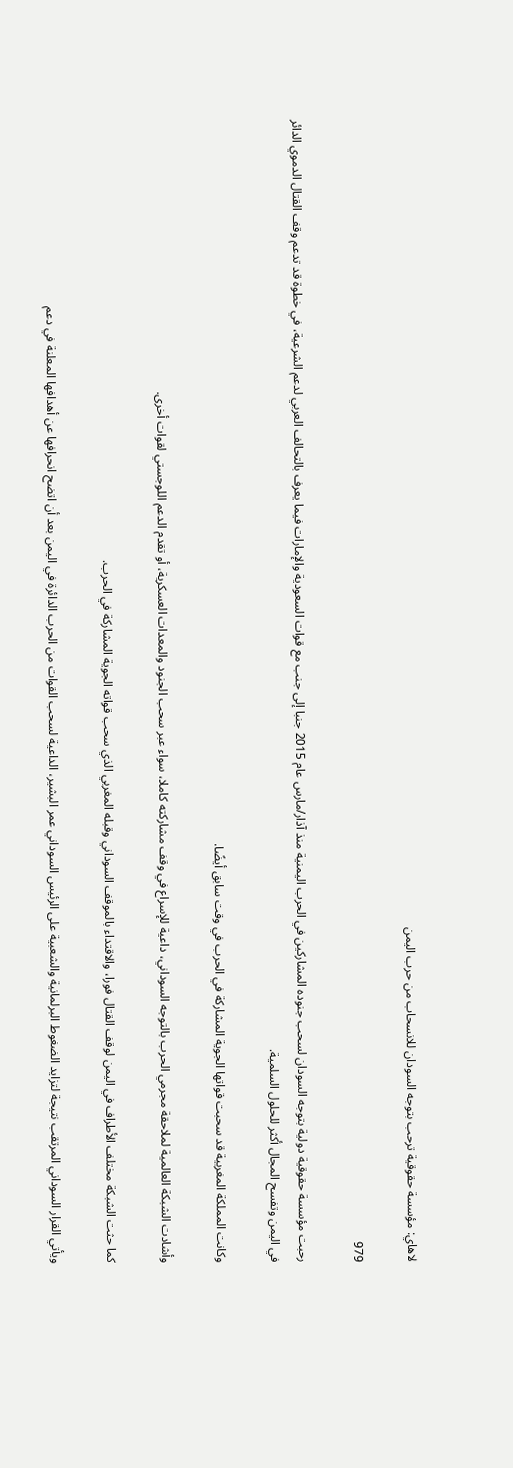لاهاي: مؤسسة حقوقية ترحب بتوجه السودان للانسحاب من حرب اليمن

979

رحبت مؤسسة حقوقية دولية بتوجه السودان لسحب جنوده المشاركين في الحرب اليمنية منذ آذار/مارس عام 2015 جنبا إلى جنب مع قوات السعودية والإمارات فيما يعرف بالتحالف العربي لدعم الشرعية، في خطوة قد تدعم وقف القتال الدموي الدائر في اليمن وتفسح المجال أكثر للحلول السلمية.

وكانت المملكة المغربية قد سحبت قواتها الجوية المشاركة في الحرب في وقت سابق أيضًا.

وأشادت الشبكة العالمية لملاحقة مجرمي الحرب بالتوجه السوداني، داعية للإسراع في وقف مشاركته كاملا، سواء عبر سحب الجنود والمعدات العسكرية، أو تقدم الدعم اللوجستي لقوات أخرى.

كما حثت الشبكة مختلف الأطراف في اليمن لوقف القتال فورا، والاقتداء بالموقف السوداني وقبله المغربي الذي سحب قواته الجوية المشاركة في الحرب.

ويأتي القرار السوداني المرتقب نتيجة لتزايد الضغوط البرلمانية والشعبية على الرئيس السوداني عمر البشير، الداعية لسحب القوات من الحرب الدائرة في اليمن بعد أن اتضح انحرافها عن أهدافها المعلنة في دعم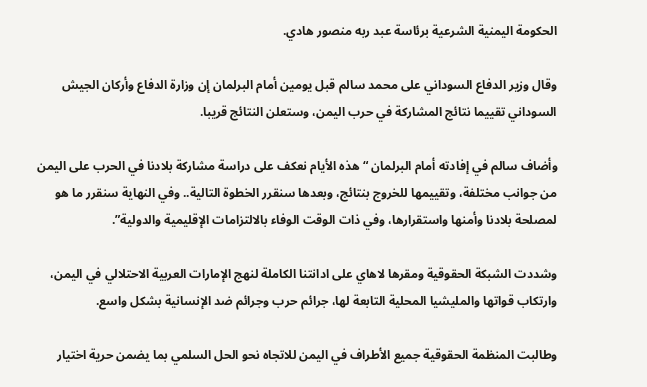الحكومة اليمنية الشرعية برئاسة عبد ربه منصور هادي.

وقال وزير الدفاع السوداني على محمد سالم قبل يومين أمام البرلمان إن وزارة الدفاع وأركان الجيش السوداني تقييما نتائج المشاركة في حرب اليمن، وستعلن النتائج قريبا.

وأضاف سالم في إفادته أمام البرلمان “هذه الأيام نعكف على دراسة مشاركة بلادنا في الحرب على اليمن من جوانب مختلفة، وتقييمها للخروج بنتائج، وبعدها سنقرر الخطوة التالية.. وفي النهاية سنقرر ما هو لمصلحة بلادنا وأمنها واستقرارها، وفي ذات الوقت الوفاء بالالتزامات الإقليمية والدولية”.

وشددت الشبكة الحقوقية ومقرها لاهاي على ادانتنا الكاملة لنهج الإمارات العربية الاحتلالي في اليمن، وارتكاب قواتها والمليشيا المحلية التابعة لها، جرائم حرب وجرائم ضد الإنسانية بشكل واسع.

وطالبت المنظمة الحقوقية جميع الأطراف في اليمن للاتجاه نحو الحل السلمي بما يضمن حرية اختيار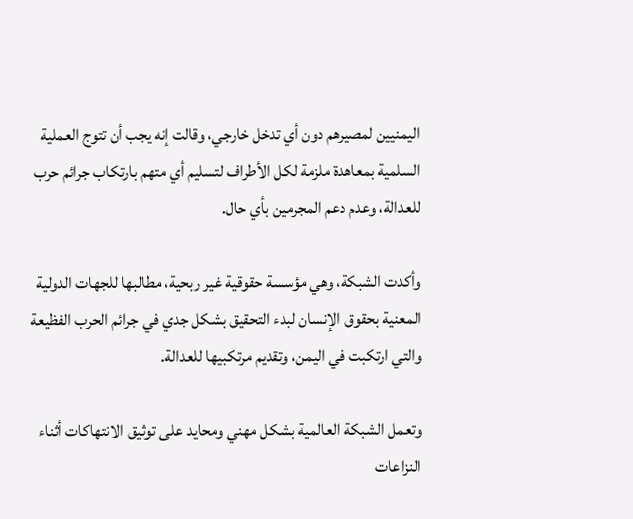اليمنيين لمصيرهم دون أي تدخل خارجي، وقالت إنه يجب أن تتوج العملية السلمية بمعاهدة ملزمة لكل الأطراف لتسليم أي متهم بارتكاب جرائم حرب للعدالة، وعدم دعم المجرمين بأي حال.

وأكدت الشبكة، وهي مؤسسة حقوقية غير ربحية، مطالبها للجهات الدولية المعنية بحقوق الإنسان لبدء التحقيق بشكل جدي في جرائم الحرب الفظيعة والتي ارتكبت في اليمن، وتقديم مرتكبيها للعدالة.

وتعمل الشبكة العالمية بشكل مهني ومحايد على توثيق الانتهاكات أثناء النزاعات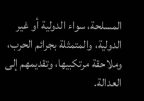المسلحة، سواء الدولية أو غير الدولية، والمتمثلة بجرائم الحرب، وملاحقة مرتكبيها، وتقديمهم إلى العدالة.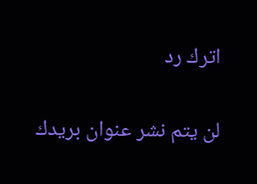اترك رد

لن يتم نشر عنوان بريدك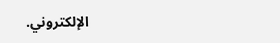الإلكتروني.